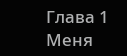Глава 1
Меня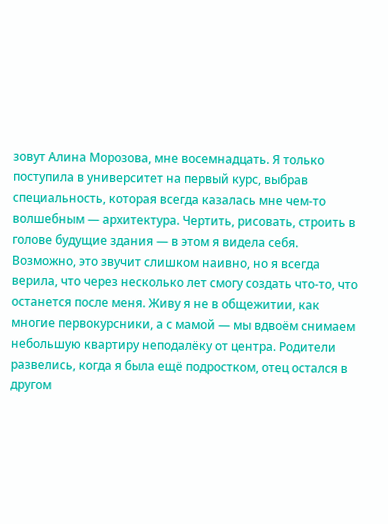зовут Алина Морозова, мне восемнадцать. Я только поступила в университет на первый курс, выбрав специальность, которая всегда казалась мне чем-то волшебным — архитектура. Чертить, рисовать, строить в голове будущие здания — в этом я видела себя. Возможно, это звучит слишком наивно, но я всегда верила, что через несколько лет смогу создать что-то, что останется после меня. Живу я не в общежитии, как многие первокурсники, а с мамой — мы вдвоём снимаем небольшую квартиру неподалёку от центра. Родители развелись, когда я была ещё подростком, отец остался в другом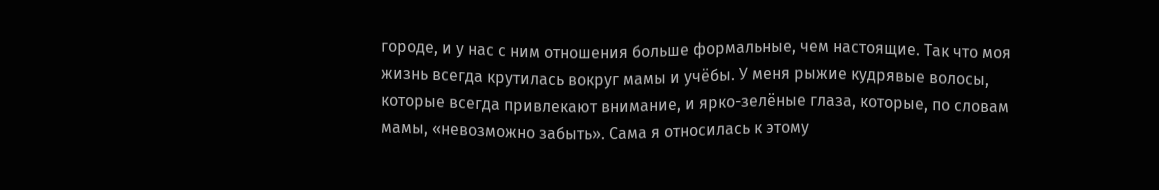городе, и у нас с ним отношения больше формальные, чем настоящие. Так что моя жизнь всегда крутилась вокруг мамы и учёбы. У меня рыжие кудрявые волосы, которые всегда привлекают внимание, и ярко-зелёные глаза, которые, по словам мамы, «невозможно забыть». Сама я относилась к этому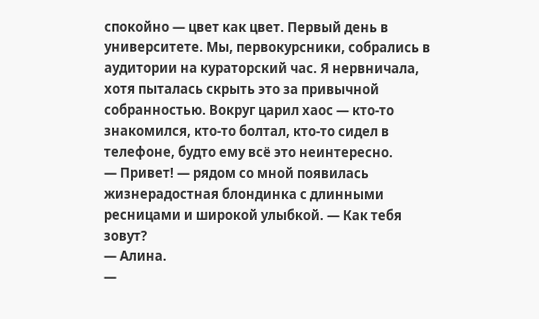спокойно — цвет как цвет. Первый день в университете. Мы, первокурсники, собрались в аудитории на кураторский час. Я нервничала, хотя пыталась скрыть это за привычной собранностью. Вокруг царил хаос — кто-то знакомился, кто-то болтал, кто-то сидел в телефоне, будто ему всё это неинтересно.
— Привет! — рядом со мной появилась жизнерадостная блондинка с длинными ресницами и широкой улыбкой. — Как тебя зовут?
— Алина.
—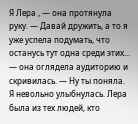Я Лера , — она протянула руку. — Давай дружить, а то я уже успела подумать, что останусь тут одна среди этих… — она оглядела аудиторию и скривилась. — Ну ты поняла.
Я невольно улыбнулась. Лера была из тех людей, кто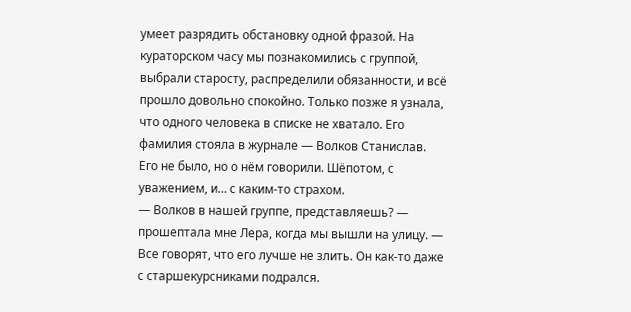умеет разрядить обстановку одной фразой. На кураторском часу мы познакомились с группой, выбрали старосту, распределили обязанности, и всё прошло довольно спокойно. Только позже я узнала, что одного человека в списке не хватало. Его фамилия стояла в журнале — Волков Станислав.
Его не было, но о нём говорили. Шёпотом, с уважением, и… с каким-то страхом.
— Волков в нашей группе, представляешь? — прошептала мне Лера, когда мы вышли на улицу. — Все говорят, что его лучше не злить. Он как-то даже с старшекурсниками подрался.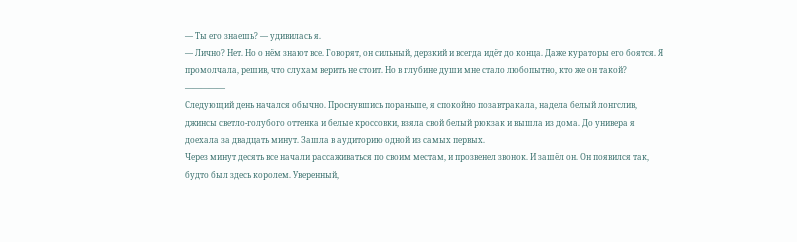— Ты его знаешь? — удивилась я.
— Лично? Нет. Но о нём знают все. Говорят, он сильный, дерзкий и всегда идёт до конца. Даже кураторы его боятся. Я промолчала, решив, что слухам верить не стоит. Но в глубине души мне стало любопытно, кто же он такой?
—————
Следующий день начался обычно. Проснувшись пораньше, я спокойно позавтракала, надела белый лонгслив, джинсы светло-голубого оттенка и белые кроссовки, взяла свой белый рюкзак и вышла из дома. До универа я доехала за двадцать минут. Зашла в аудиторию одной из самых первых.
Через минут десять все начали рассаживаться по своим местам, и прозвенел звонок. И зашёл он. Он появился так, будто был здесь королем. Уверенный,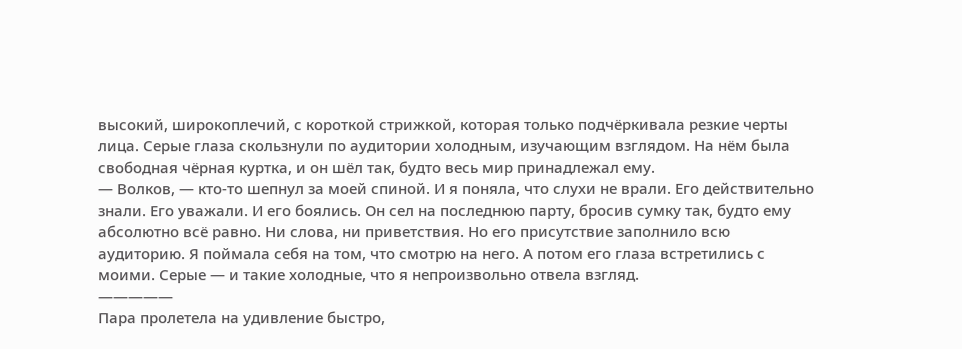высокий, широкоплечий, с короткой стрижкой, которая только подчёркивала резкие черты лица. Серые глаза скользнули по аудитории холодным, изучающим взглядом. На нём была свободная чёрная куртка, и он шёл так, будто весь мир принадлежал ему.
— Волков, — кто-то шепнул за моей спиной. И я поняла, что слухи не врали. Его действительно знали. Его уважали. И его боялись. Он сел на последнюю парту, бросив сумку так, будто ему абсолютно всё равно. Ни слова, ни приветствия. Но его присутствие заполнило всю аудиторию. Я поймала себя на том, что смотрю на него. А потом его глаза встретились с моими. Серые — и такие холодные, что я непроизвольно отвела взгляд.
—————
Пара пролетела на удивление быстро,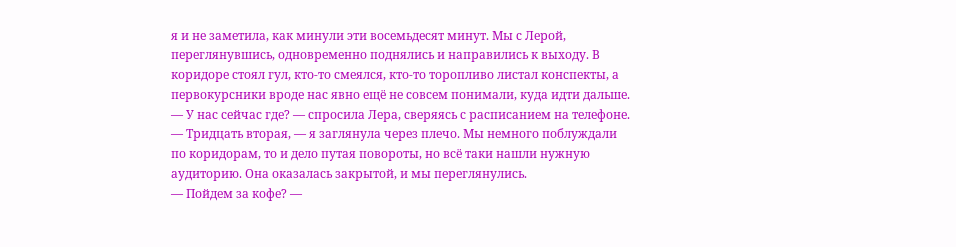я и не заметила, как минули эти восемьдесят минут. Мы с Лерой, переглянувшись, одновременно поднялись и направились к выходу. В коридоре стоял гул, кто-то смеялся, кто-то торопливо листал конспекты, а первокурсники вроде нас явно ещё не совсем понимали, куда идти дальше.
— У нас сейчас где? — спросила Лера, сверяясь с расписанием на телефоне.
— Тридцать вторая, — я заглянула через плечо. Мы немного поблуждали по коридорам, то и дело путая повороты, но всё таки нашли нужную аудиторию. Она оказалась закрытой, и мы переглянулись.
— Пойдем за кофе? —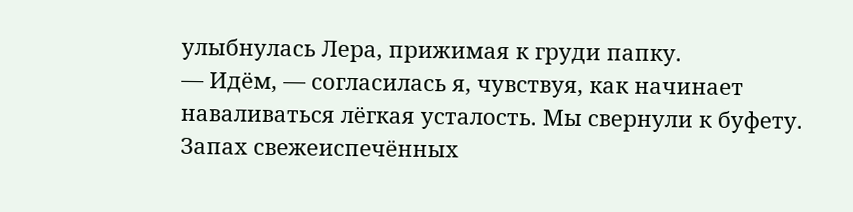улыбнулась Лера, прижимая к груди папку.
— Идём, — согласилась я, чувствуя, как начинает наваливаться лёгкая усталость. Мы свернули к буфету. Запах свежеиспечённых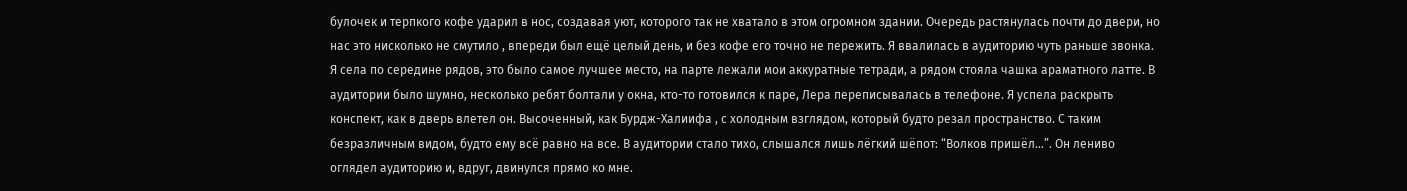булочек и терпкого кофе ударил в нос, создавая уют, которого так не хватало в этом огромном здании. Очередь растянулась почти до двери, но нас это нисколько не смутило , впереди был ещё целый день, и без кофе его точно не пережить. Я ввалилась в аудиторию чуть раньше звонка. Я села по середине рядов, это было самое лучшее место, на парте лежали мои аккуратные тетради, а рядом стояла чашка араматного латте. В аудитории было шумно, несколько ребят болтали у окна, кто-то готовился к паре, Лера переписывалась в телефоне. Я успела раскрыть конспект, как в дверь влетел он. Высоченный, как Бурдж-Халиифа , с холодным взглядом, который будто резал пространство. С таким безразличным видом, будто ему всё равно на все. В аудитории стало тихо, слышался лишь лёгкий шёпот: “Волков пришёл…”. Он лениво оглядел аудиторию и, вдруг, двинулся прямо ко мне.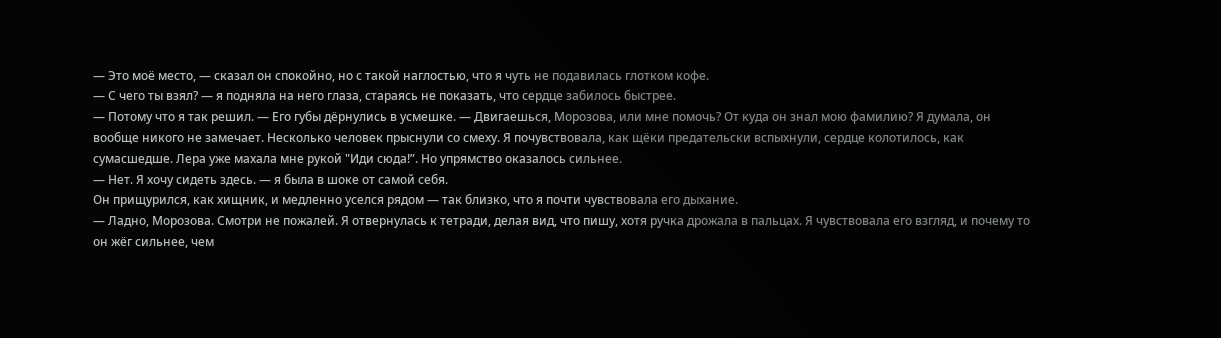— Это моё место, — сказал он спокойно, но с такой наглостью, что я чуть не подавилась глотком кофе.
— С чего ты взял? — я подняла на него глаза, стараясь не показать, что сердце забилось быстрее.
— Потому что я так решил. — Его губы дёрнулись в усмешке. — Двигаешься, Морозова, или мне помочь? От куда он знал мою фамилию? Я думала, он вообще никого не замечает. Несколько человек прыснули со смеху. Я почувствовала, как щёки предательски вспыхнули, сердце колотилось, как сумасшедше. Лера уже махала мне рукой "Иди сюда!”. Но упрямство оказалось сильнее.
— Нет. Я хочу сидеть здесь. — я была в шоке от самой себя.
Он прищурился, как хищник, и медленно уселся рядом — так близко, что я почти чувствовала его дыхание.
— Ладно, Морозова. Смотри не пожалей. Я отвернулась к тетради, делая вид, что пишу, хотя ручка дрожала в пальцах. Я чувствовала его взгляд, и почему то он жёг сильнее, чем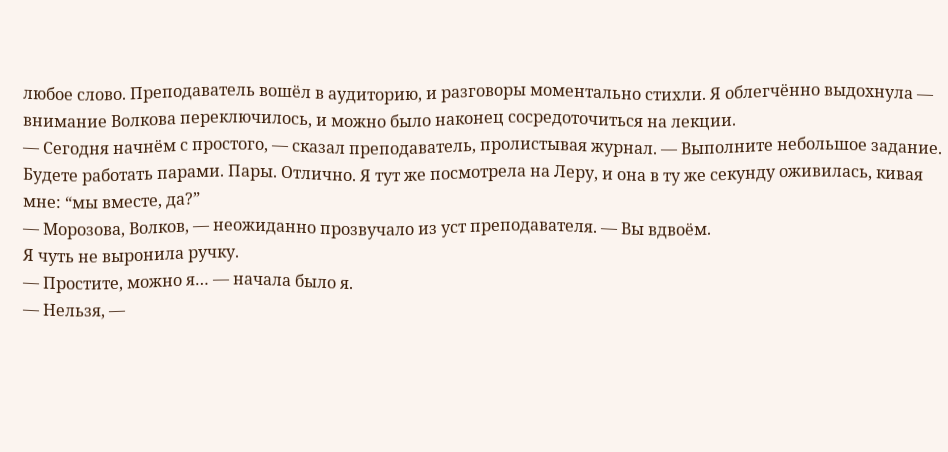любое слово. Преподаватель вошёл в аудиторию, и разговоры моментально стихли. Я облегчённо выдохнула — внимание Волкова переключилось, и можно было наконец сосредоточиться на лекции.
— Сегодня начнём с простого, — сказал преподаватель, пролистывая журнал. — Выполните небольшое задание. Будете работать парами. Пары. Отлично. Я тут же посмотрела на Леру, и она в ту же секунду оживилась, кивая мне: “мы вместе, да?”
— Морозова, Волков, — неожиданно прозвучало из уст преподавателя. — Вы вдвоём.
Я чуть не выронила ручку.
— Простите, можно я… — начала было я.
— Нельзя, —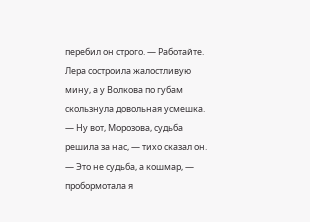перебил он строго. — Работайте.
Лера состроила жалостливую мину, а у Волкова по губам скользнула довольная усмешка.
— Ну вот, Морозова, судьба решила за нас, — тихо сказал он.
— Это не судьба, а кошмар, — пробормотала я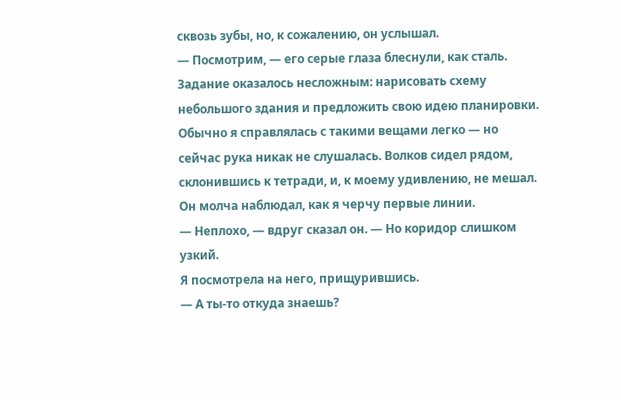сквозь зубы, но, к сожалению, он услышал.
— Посмотрим, — его серые глаза блеснули, как сталь. Задание оказалось несложным: нарисовать схему небольшого здания и предложить свою идею планировки. Обычно я справлялась с такими вещами легко — но сейчас рука никак не слушалась. Волков сидел рядом, склонившись к тетради, и, к моему удивлению, не мешал. Он молча наблюдал, как я черчу первые линии.
— Неплохо, — вдруг сказал он. — Но коридор слишком узкий.
Я посмотрела на него, прищурившись.
— А ты-то откуда знаешь?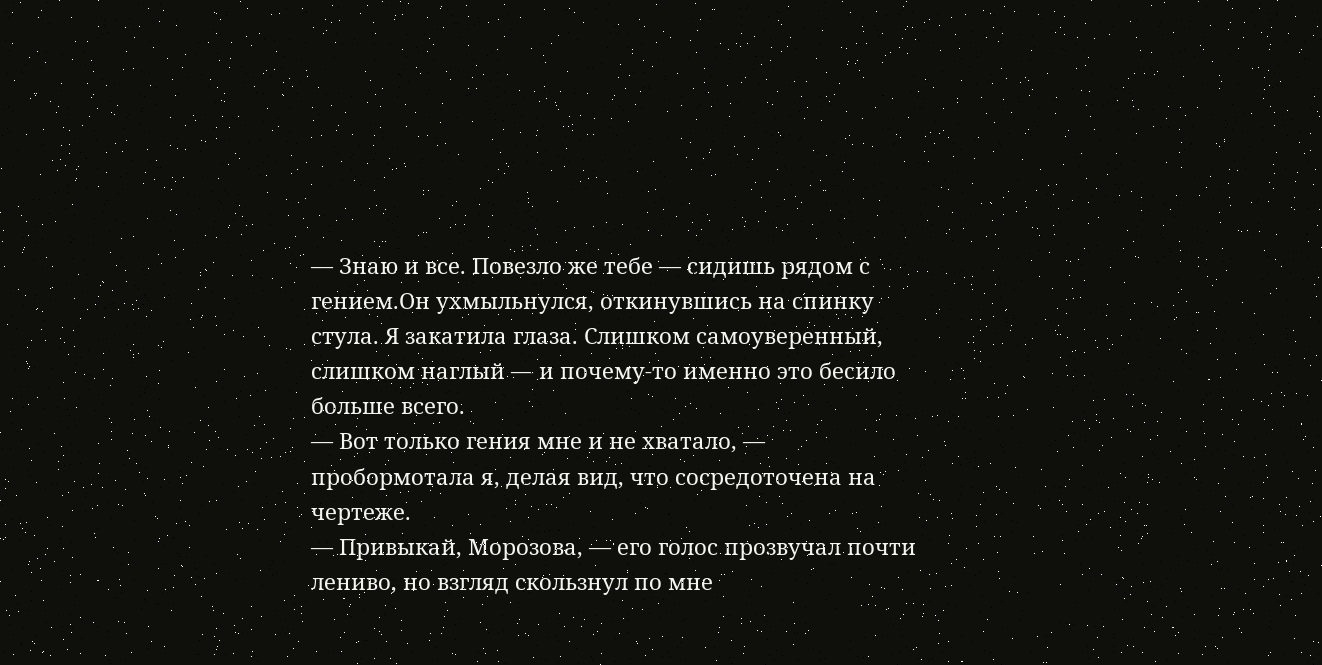— Знаю и все. Повезло же тебе — сидишь рядом с гением.Он ухмыльнулся, откинувшись на спинку стула. Я закатила глаза. Слишком самоуверенный, слишком наглый — и почему-то именно это бесило больше всего.
— Вот только гения мне и не хватало, — пробормотала я, делая вид, что сосредоточена на чертеже.
— Привыкай, Морозова, — его голос прозвучал почти лениво, но взгляд скользнул по мне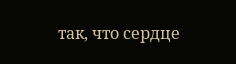так, что сердце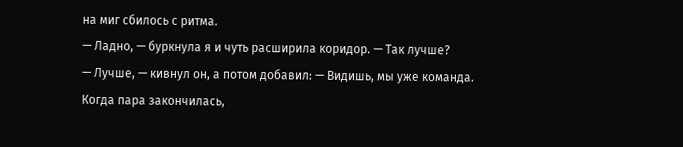на миг сбилось с ритма.
— Ладно, — буркнула я и чуть расширила коридор. — Так лучше?
— Лучше, — кивнул он, а потом добавил: — Видишь, мы уже команда.
Когда пара закончилась,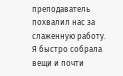преподаватель похвалил нас за слаженную работу. Я быстро собрала вещи и почти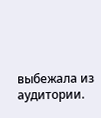выбежала из аудитории.